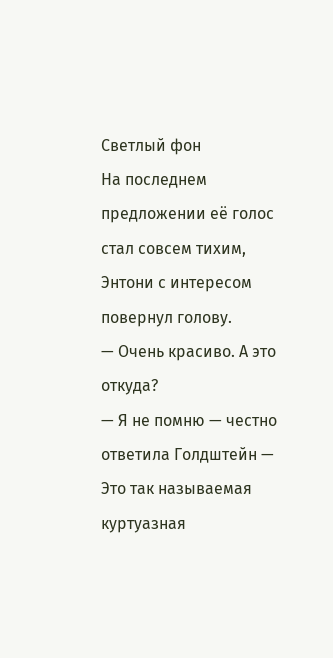Светлый фон
На последнем предложении её голос стал совсем тихим, Энтони с интересом повернул голову.
— Очень красиво. А это откуда?
— Я не помню — честно ответила Голдштейн — Это так называемая куртуазная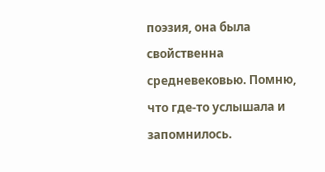поэзия, она была свойственна средневековью. Помню, что где-то услышала и запомнилось.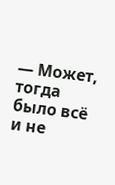— Может, тогда было всё и не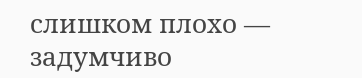слишком плохо — задумчиво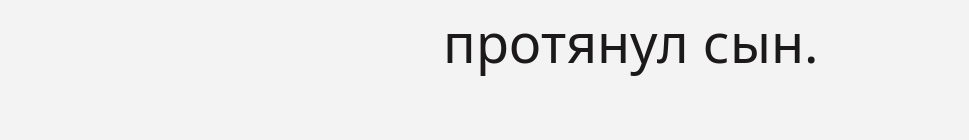протянул сын.